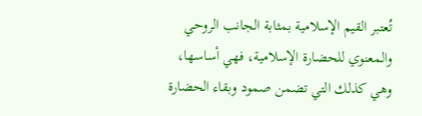تُعتبر القيم الإسلامية بمثابة الجانب الروحي والمعنوي للحضارة الإسلامية، فهي أساسها، وهي كذلك التي تضمن صمود وبقاء الحضارة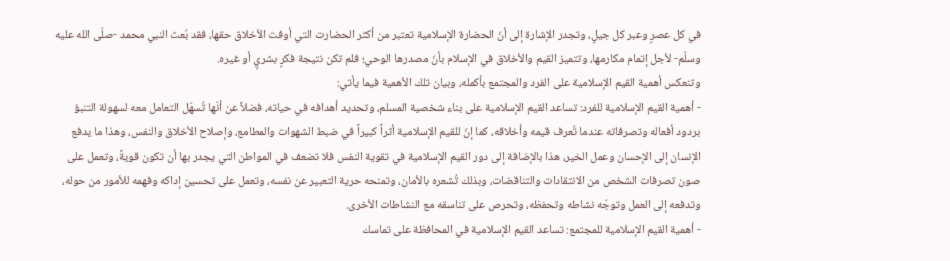في كل عصرٍ وعبر كل جيلٍ، وتجدر الإشارة إلى أنّ الحضارة الإسلامية تعتبر من أكثر الحضارت التي أوفت الأخلاق حقها، فقد بُعث النبي محمد -صلّى الله عليه وسلّم- لأجل إتمام مكارمها، وتتميز القيم والأخلاق في الإسلام بأنّ مصدرها الوحي؛ فلم تكن نتيجة فكرٍ بشريٍ أو غيره.
وتنعكس أهمية القيم الإسلامية على الفرد والمجتمع بأكمله، وبيان تلك الأهمية فيما يأتي:
- أهمية القيم الإسلامية للفرد: تساعد القيم الإسلامية على بناء شخصية المسلم، وتحديد أهدافه في حياته، فضلاً عن أنّها تُسهّل التعامل معه لسهولة التنبؤ بردود أفعاله وتصرفاته عندما تُعرف قيمه وأخلاقه، كما إنّ للقيم الإسلامية أثراً كبيراً في ضبط الشهوات والمطامع، وإصلاح الأخلاق والنفس، وهذا ما يدفع الإنسان إلى الإحسان وعمل الخير، هذا بالإضافة إلى دور القيم الإسلامية في تقوية النفس فلا تضعف في المواطن التي يجدر بها أن تكون قويةً، وتعمل على صون تصرفات الشخص من الانتقادات والتناقضات، وبذلك تُشعره بالأمان، وتمنحه حرية التعبير عن نفسه، وتعمل على تحسين إداكه وفهمه للأمور من حوله، وتدفعه إلى العمل وتوجّه نشاطه وتحفظه، وتحرص على تناسقه مع النشاطات الأخرى.
- أهمية القيم الإسلامية للمجتمع: تساعد القيم الإسلامية في المحافظة على تماسك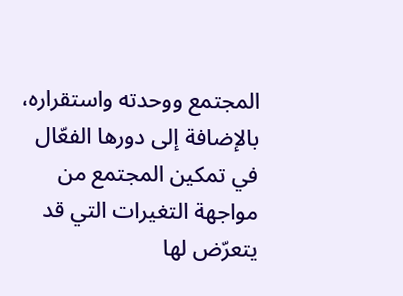المجتمع ووحدته واستقراره، بالإضافة إلى دورها الفعّال في تمكين المجتمع من مواجهة التغيرات التي قد يتعرّض لها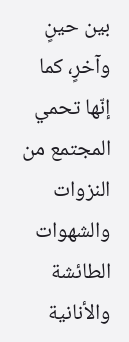بين حينٍ وآخرٍ، كما إنّها تحمي المجتمع من النزوات والشهوات الطائشة والأنانية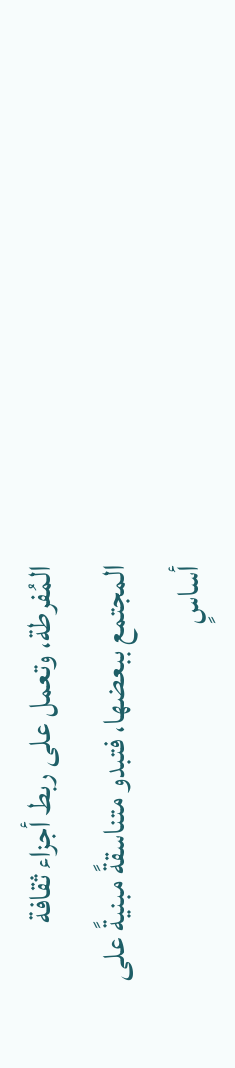المُفرطة، وتعمل على ربط أجزاء ثقافة المجتمع ببعضها، فتبدو متناسقةً مبنيةً على أساسٍ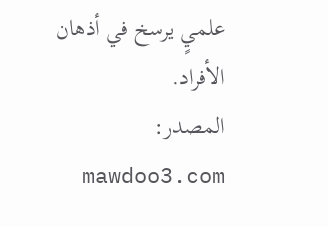علميٍ يرسخ في أذهان الأفراد.
المصدر: mawdoo3.com